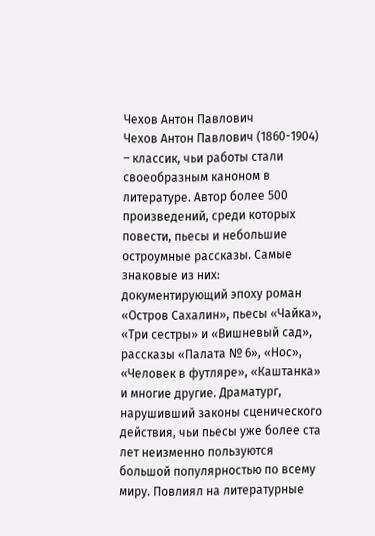Чехов Антон Павлович
Чехов Антон Павлович (1860-1904) – классик, чьи работы стали своеобразным каноном в литературе. Автор более 500 произведений, среди которых повести, пьесы и небольшие остроумные рассказы. Самые знаковые из них: документирующий эпоху роман «Остров Сахалин», пьесы «Чайка», «Три сестры» и «Вишневый сад», рассказы «Палата № 6», «Нос», «Человек в футляре», «Каштанка» и многие другие. Драматург, нарушивший законы сценического действия, чьи пьесы уже более ста лет неизменно пользуются большой популярностью по всему миру. Повлиял на литературные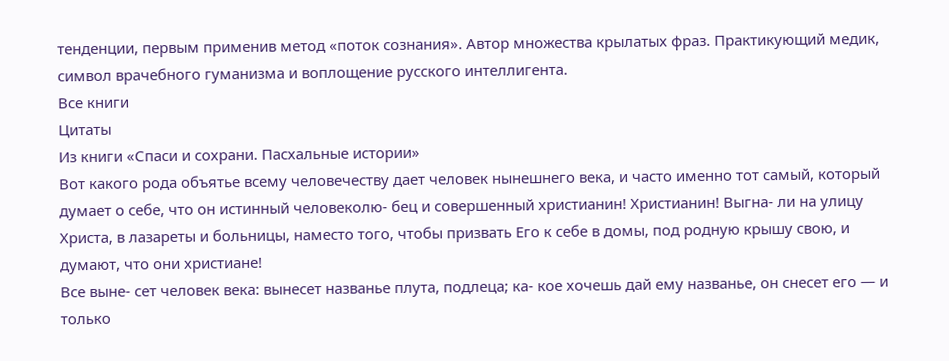тенденции, первым применив метод «поток сознания». Автор множества крылатых фраз. Практикующий медик, символ врачебного гуманизма и воплощение русского интеллигента.
Все книги
Цитаты
Из книги «Спаси и сохрани. Пасхальные истории»
Вот какого рода объятье всему человечеству дает человек нынешнего века, и часто именно тот самый, который думает о себе, что он истинный человеколю- бец и совершенный христианин! Христианин! Выгна- ли на улицу Христа, в лазареты и больницы, наместо того, чтобы призвать Его к себе в домы, под родную крышу свою, и думают, что они христиане!
Все выне- сет человек века: вынесет названье плута, подлеца; ка- кое хочешь дай ему названье, он снесет его — и только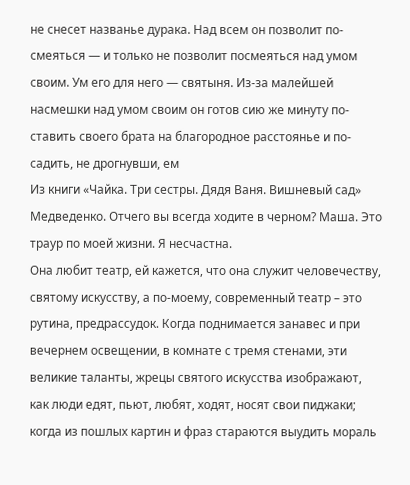не снесет названье дурака. Над всем он позволит по- смеяться — и только не позволит посмеяться над умом своим. Ум его для него — святыня. Из-за малейшей насмешки над умом своим он готов сию же минуту по- ставить своего брата на благородное расстоянье и по- садить, не дрогнувши, ем
Из книги «Чайка. Три сестры. Дядя Ваня. Вишневый сад»
Медведенко. Отчего вы всегда ходите в черном? Маша. Это траур по моей жизни. Я несчастна.
Она любит театр, ей кажется, что она служит человечеству, святому искусству, а по-моему, современный театр – это рутина, предрассудок. Когда поднимается занавес и при вечернем освещении, в комнате с тремя стенами, эти великие таланты, жрецы святого искусства изображают, как люди едят, пьют, любят, ходят, носят свои пиджаки; когда из пошлых картин и фраз стараются выудить мораль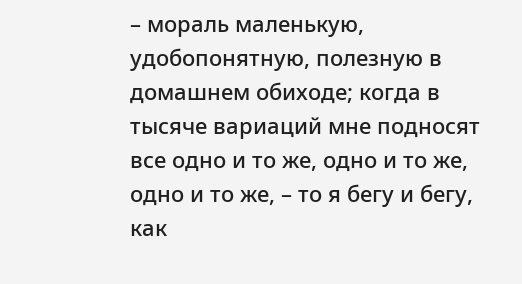– мораль маленькую, удобопонятную, полезную в домашнем обиходе; когда в тысяче вариаций мне подносят все одно и то же, одно и то же, одно и то же, – то я бегу и бегу, как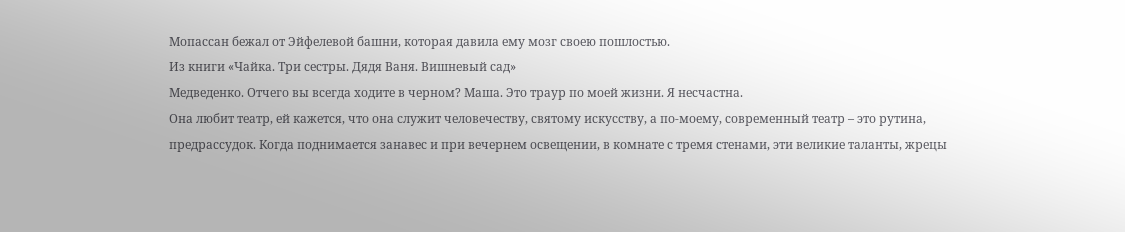Мопассан бежал от Эйфелевой башни, которая давила ему мозг своею пошлостью.
Из книги «Чайка. Три сестры. Дядя Ваня. Вишневый сад»
Медведенко. Отчего вы всегда ходите в черном? Маша. Это траур по моей жизни. Я несчастна.
Она любит театр, ей кажется, что она служит человечеству, святому искусству, а по-моему, современный театр – это рутина, предрассудок. Когда поднимается занавес и при вечернем освещении, в комнате с тремя стенами, эти великие таланты, жрецы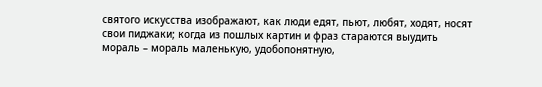святого искусства изображают, как люди едят, пьют, любят, ходят, носят свои пиджаки; когда из пошлых картин и фраз стараются выудить мораль – мораль маленькую, удобопонятную,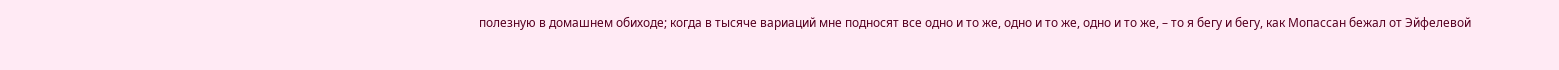полезную в домашнем обиходе; когда в тысяче вариаций мне подносят все одно и то же, одно и то же, одно и то же, – то я бегу и бегу, как Мопассан бежал от Эйфелевой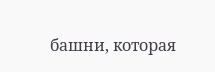башни, которая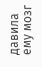давила ему мозг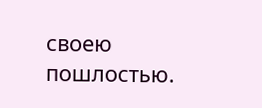своею пошлостью.